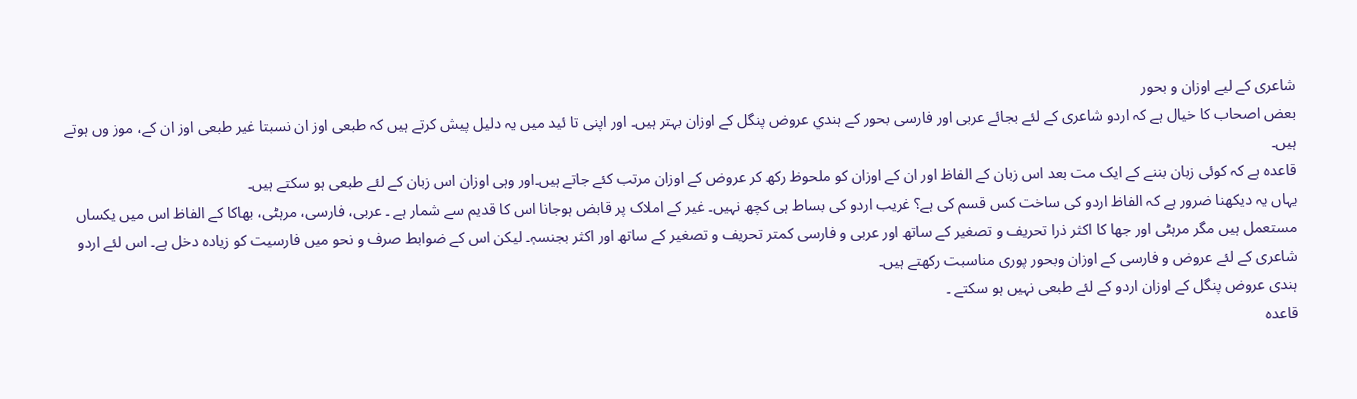شاعری کے لیے اوزان و بحور
بعض اصحاب کا خیال ہے کہ اردو شاعری کے لئے بجائے عربی اور فارسی بحور کے ہندي عروض پنگل کے اوزان بہتر ہیں۔ اور اپنی تا ئید میں یہ دلیل پیش کرتے ہیں کہ طبعی اوز ان نسبتا غیر طبعی اوز ان کے، موز وں ہوتے ہیں۔
قاعدہ ہے کہ کوئی زبان بننے کے ایک مت بعد اس زبان کے الفاظ اور ان کے اوزان کو ملحوظ رکھ کر عروض کے اوزان مرتب کئے جاتے ہیں۔اور وہی اوزان اس زبان کے لئے طبعی ہو سکتے ہیں۔
یہاں یہ دیکھنا ضرور ہے کہ الفاظ اردو کی ساخت کس قسم کی ہے؟ غریب اردو کی بساط ہی کچھ نہیں۔ غیر کے املاک پر قابض ہوجانا اس کا قدیم سے شمار ہے ۔ عربی، فارسی، مرہٹی، بھاکا کے الفاظ اس میں یکساں مستعمل ہیں مگر مرہٹی اور جھا کا اکثر ذرا تحریف و تصغیر کے ساتھ اور عربی و فارسی کمتر تحریف و تصغیر کے ساتھ اور اکثر بجنسہٖ۔ لیکن اس کے ضوابط صرف و نحو میں فارسیت کو زیادہ دخل ہے۔ اس لئے اردو شاعری کے لئے عروض و فارسی کے اوزان وبحور پوری مناسبت رکھتے ہیں۔
ہندی عروض پنگل کے اوزان اردو کے لئے طبعی نہیں ہو سکتے ۔
قاعدہ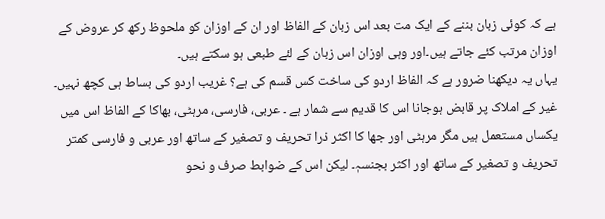ہے کہ کوئی زبان بننے کے ایک مت بعد اس زبان کے الفاظ اور ان کے اوزان کو ملحوظ رکھ کر عروض کے اوزان مرتب کئے جاتے ہیں۔اور وہی اوزان اس زبان کے لئے طبعی ہو سکتے ہیں۔
یہاں یہ دیکھنا ضرور ہے کہ الفاظ اردو کی ساخت کس قسم کی ہے؟ غریب اردو کی بساط ہی کچھ نہیں۔ غیر کے املاک پر قابض ہوجانا اس کا قدیم سے شمار ہے ۔ عربی، فارسی، مرہٹی، بھاکا کے الفاظ اس میں یکساں مستعمل ہیں مگر مرہٹی اور جھا کا اکثر ذرا تحریف و تصغیر کے ساتھ اور عربی و فارسی کمتر تحریف و تصغیر کے ساتھ اور اکثر بجنسہٖ۔ لیکن اس کے ضوابط صرف و نحو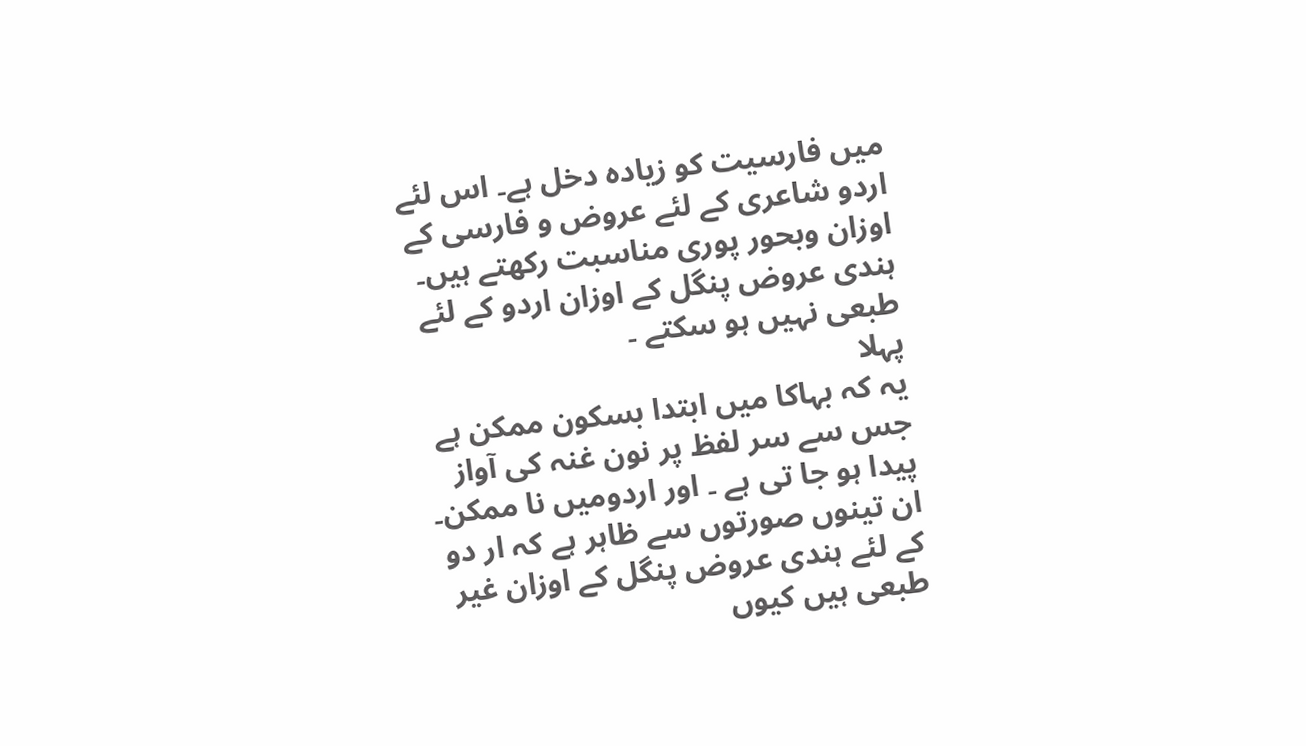میں فارسیت کو زیادہ دخل ہے۔ اس لئے اردو شاعری کے لئے عروض و فارسی کے اوزان وبحور پوری مناسبت رکھتے ہیں۔
ہندی عروض پنگل کے اوزان اردو کے لئے طبعی نہیں ہو سکتے ۔
پہلا
یہ کہ بہاکا میں ابتدا بسکون ممکن ہے جس سے سر لفظ پر نون غنہ کی آواز پیدا ہو جا تی ہے ۔ اور اردومیں نا ممکن۔
ان تینوں صورتوں سے ظاہر ہے کہ ار دو کے لئے ہندی عروض پنگل کے اوزان غیر طبعی ہیں کیوں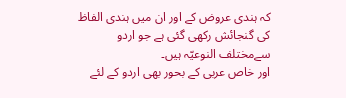کہ ہندی عروض کے اور ان میں ہندی الفاظ کی گنجائش رکھی گئی ہے جو اردو سےمختلف النوعیّہ ہیں۔
اور خاص عربی کے بحور بھی اردو کے لئے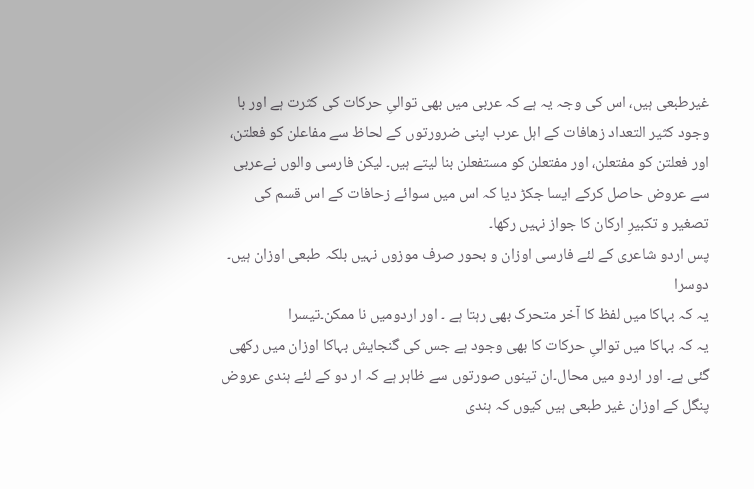غیرطبعی ہیں، اس کی وجہ یہ ہے کہ عربی میں بھی توالیِ حرکات کی کثرت ہے اور با وجود کثیر التعداد زھافات کے اہل عرب اپنی ضرورتوں کے لحاظ سے مفاعلن کو فعلتن، اور فعلتن کو مفتعلن، اور مفتعلن کو مستفعلن بنا لیتے ہیں۔ لیکن فارسی والوں نےعربی سے عروض حاصل کرکے ایسا جکڑ دیا کہ اس میں سوائے زحافات کے اس قسم کی تصغیر و تکبیرِ ارکان کا جواز نہیں رکھا۔
پس اردو شاعری کے لئے فارسی اوزان و بحور صرف موزوں نہیں بلکہ طبعی اوزان ہیں۔
دوسرا
یہ کہ بہاکا میں لفظ کا آخر متحرک بھی رہتا ہے ۔ اور اردومیں نا ممکن۔تیسرا
یہ کہ بہاکا میں توالیِ حرکات کا بھی وجود ہے جس کی گنجایش بہاکا اوزان میں رکھی گئی ہے۔ اور اردو میں محال۔ان تینوں صورتوں سے ظاہر ہے کہ ار دو کے لئے ہندی عروض پنگل کے اوزان غیر طبعی ہیں کیوں کہ ہندی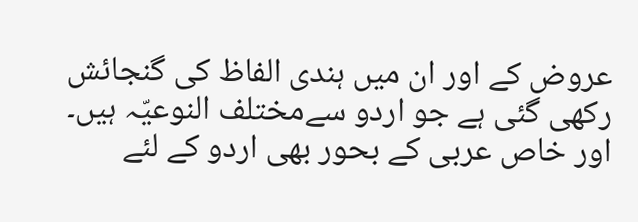عروض کے اور ان میں ہندی الفاظ کی گنجائش رکھی گئی ہے جو اردو سےمختلف النوعیّہ ہیں۔
اور خاص عربی کے بحور بھی اردو کے لئے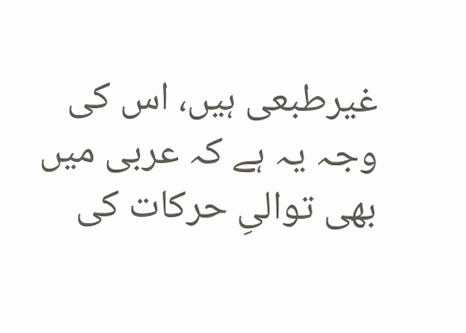غیرطبعی ہیں، اس کی وجہ یہ ہے کہ عربی میں بھی توالیِ حرکات کی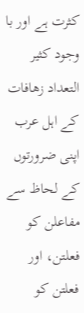کثرت ہے اور با وجود کثیر التعداد زھافات کے اہل عرب اپنی ضرورتوں کے لحاظ سے مفاعلن کو فعلتن، اور فعلتن کو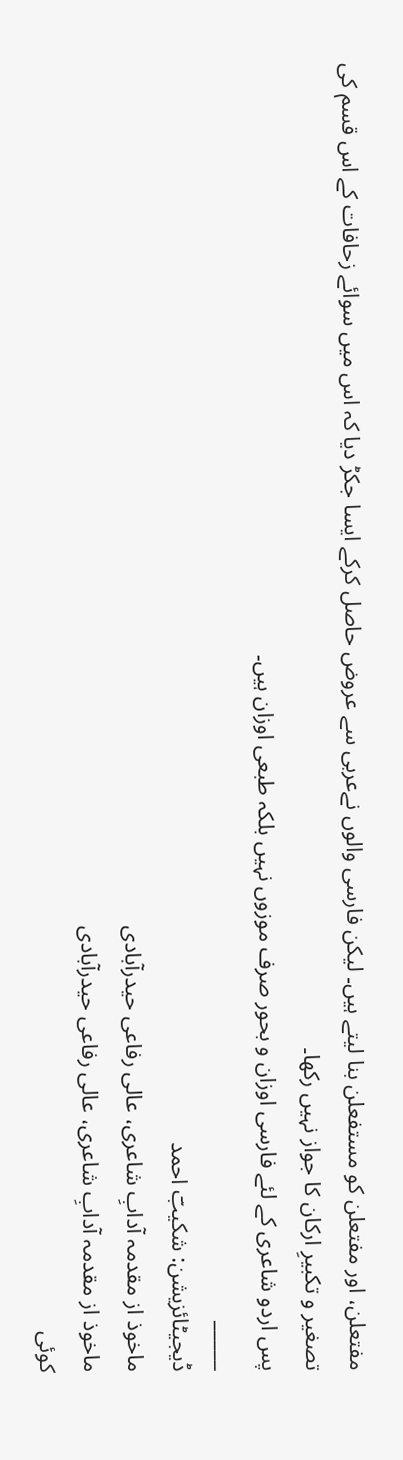مفتعلن، اور مفتعلن کو مستفعلن بنا لیتے ہیں۔ لیکن فارسی والوں نےعربی سے عروض حاصل کرکے ایسا جکڑ دیا کہ اس میں سوائے زحافات کے اس قسم کی تصغیر و تکبیرِ ارکان کا جواز نہیں رکھا۔
پس اردو شاعری کے لئے فارسی اوزان و بحور صرف موزوں نہیں بلکہ طبعی اوزان ہیں۔
_____
ڈیجیٹائزیشن: شکیبؔ احمد
ماخوذ از مقدمہ آدابِ شاعری، عالی رفاعی حیدرآبادی
ماخوذ از مقدمہ آدابِ شاعری، عالی رفاعی حیدرآبادی
کوئی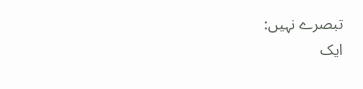تبصرے نہیں:
ایک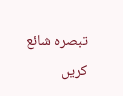تبصرہ شائع کریں